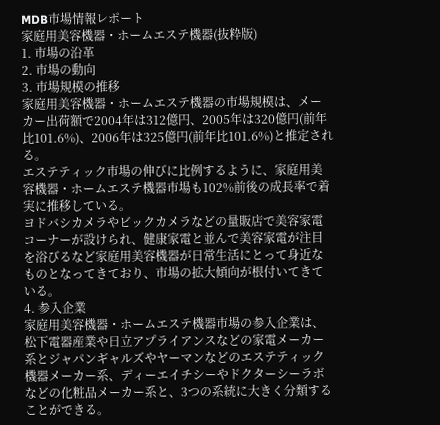MDB市場情報レポート
家庭用美容機器・ホームエステ機器(抜粋版)
1. 市場の沿革
2. 市場の動向
3. 市場規模の推移
家庭用美容機器・ホームエステ機器の市場規模は、メーカー出荷額で2004年は312億円、2005年は320億円(前年比101.6%)、2006年は325億円(前年比101.6%)と推定される。
エステティック市場の伸びに比例するように、家庭用美容機器・ホームエステ機器市場も102%前後の成長率で着実に推移している。
ヨドバシカメラやビックカメラなどの量販店で美容家電コーナーが設けられ、健康家電と並んで美容家電が注目を浴びるなど家庭用美容機器が日常生活にとって身近なものとなってきており、市場の拡大傾向が根付いてきている。
4. 参入企業
家庭用美容機器・ホームエステ機器市場の参入企業は、松下電器産業や日立アプライアンスなどの家電メーカー系とジャパンギャルズやヤーマンなどのエステティック機器メーカー系、ディーエイチシーやドクターシーラボなどの化粧品メーカー系と、3つの系統に大きく分類することができる。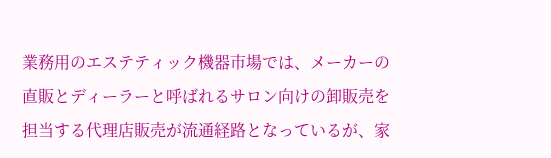業務用のエステティック機器市場では、メーカーの直販とディーラーと呼ばれるサロン向けの卸販売を担当する代理店販売が流通経路となっているが、家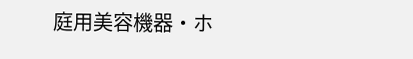庭用美容機器・ホ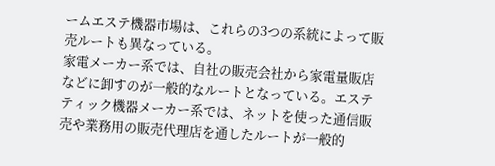ームエステ機器市場は、これらの3つの系統によって販売ルートも異なっている。
家電メーカー系では、自社の販売会社から家電量販店などに卸すのが一般的なルートとなっている。エステティック機器メーカー系では、ネットを使った通信販売や業務用の販売代理店を通したルートが一般的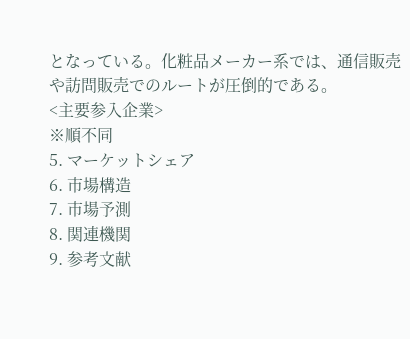となっている。化粧品メーカー系では、通信販売や訪問販売でのルートが圧倒的である。
<主要参入企業>
※順不同
5. マーケットシェア
6. 市場構造
7. 市場予測
8. 関連機関
9. 参考文献